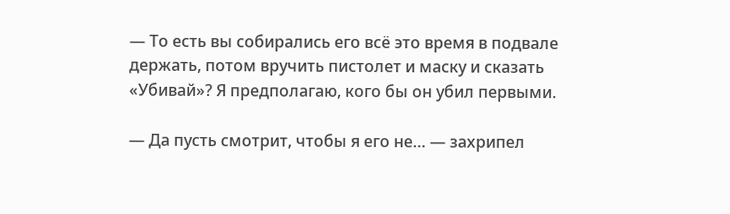— То есть вы собирались его всё это время в подвале держать, потом вручить пистолет и маску и сказать «Убивай»? Я предполагаю, кого бы он убил первыми.

— Да пусть смотрит, чтобы я его не… — захрипел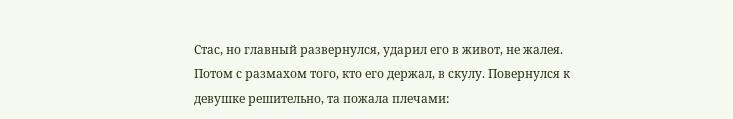Стас, но главный развернулся, ударил его в живот, не жалея. Потом с размахом того, кто его держал, в скулу. Повернулся к девушке решительно, та пожала плечами: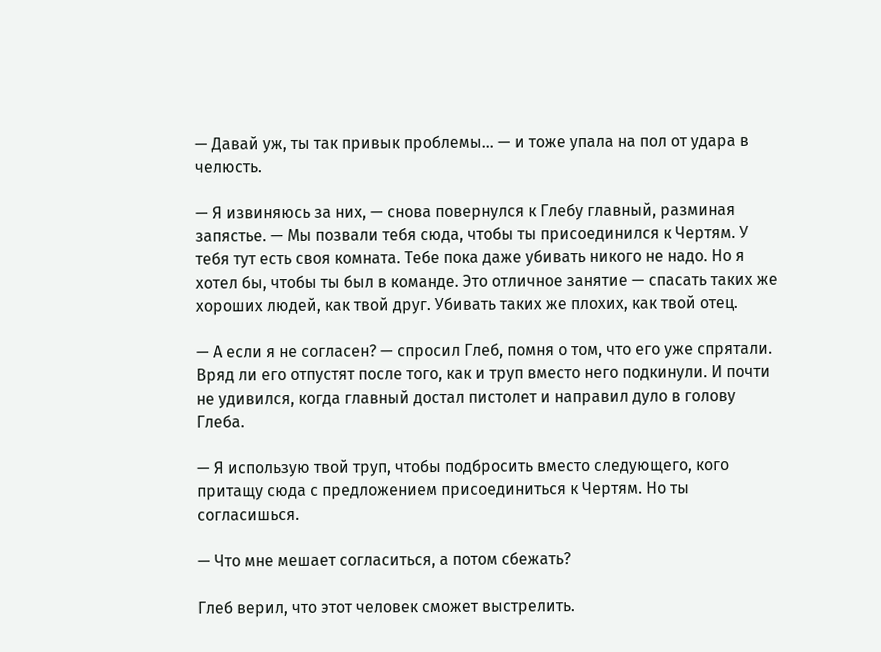— Давай уж, ты так привык проблемы… — и тоже упала на пол от удара в челюсть.

— Я извиняюсь за них, — снова повернулся к Глебу главный, разминая запястье. — Мы позвали тебя сюда, чтобы ты присоединился к Чертям. У тебя тут есть своя комната. Тебе пока даже убивать никого не надо. Но я хотел бы, чтобы ты был в команде. Это отличное занятие — спасать таких же хороших людей, как твой друг. Убивать таких же плохих, как твой отец.

— А если я не согласен? — спросил Глеб, помня о том, что его уже спрятали. Вряд ли его отпустят после того, как и труп вместо него подкинули. И почти не удивился, когда главный достал пистолет и направил дуло в голову Глеба.

— Я использую твой труп, чтобы подбросить вместо следующего, кого притащу сюда с предложением присоединиться к Чертям. Но ты согласишься.

— Что мне мешает согласиться, а потом сбежать?

Глеб верил, что этот человек сможет выстрелить.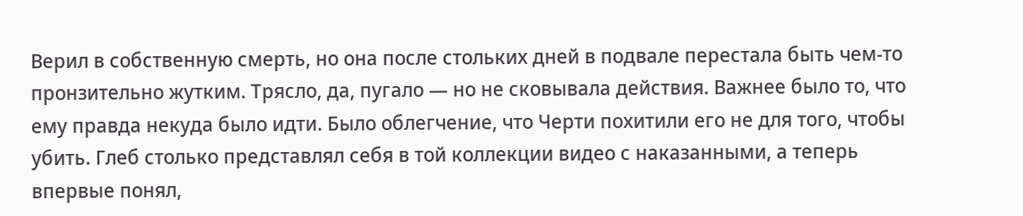Верил в собственную смерть, но она после стольких дней в подвале перестала быть чем-то пронзительно жутким. Трясло, да, пугало — но не сковывала действия. Важнее было то, что ему правда некуда было идти. Было облегчение, что Черти похитили его не для того, чтобы убить. Глеб столько представлял себя в той коллекции видео с наказанными, а теперь впервые понял,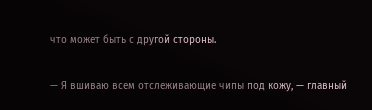что может быть с другой стороны.

— Я вшиваю всем отслеживающие чипы под кожу, — главный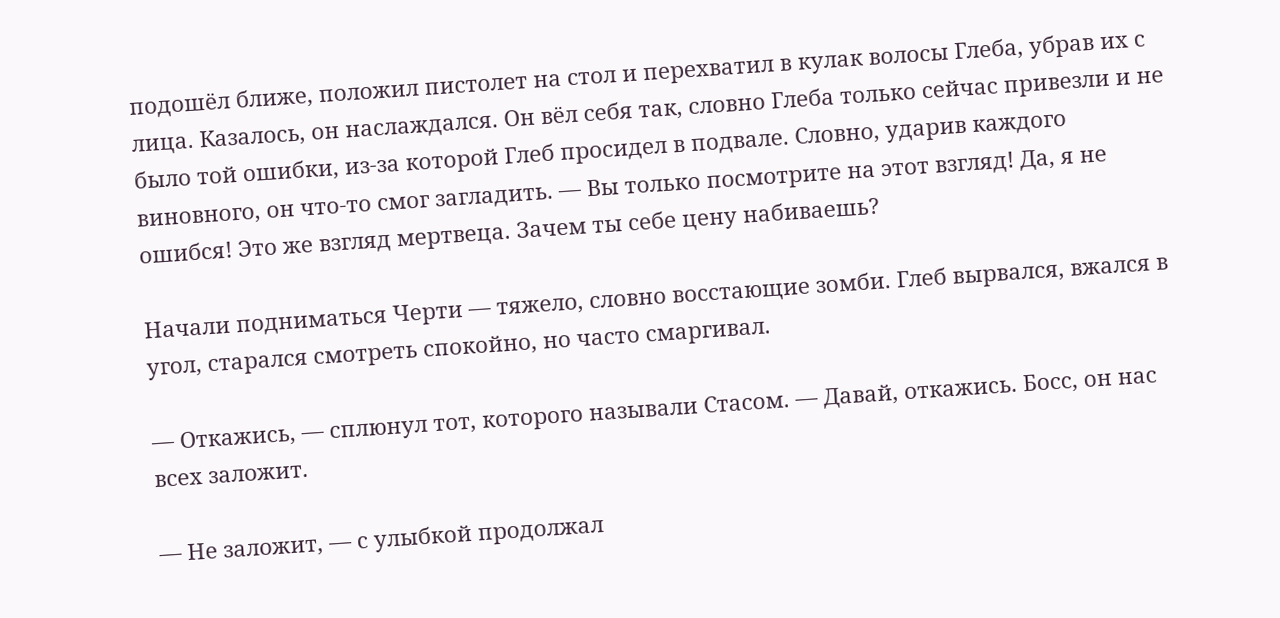подошёл ближе, положил пистолет на стол и перехватил в кулак волосы Глеба, убрав их с лица. Казалось, он наслаждался. Он вёл себя так, словно Глеба только сейчас привезли и не было той ошибки, из-за которой Глеб просидел в подвале. Словно, ударив каждого виновного, он что-то смог загладить. — Вы только посмотрите на этот взгляд! Да, я не ошибся! Это же взгляд мертвеца. Зачем ты себе цену набиваешь?

Начали подниматься Черти — тяжело, словно восстающие зомби. Глеб вырвался, вжался в угол, старался смотреть спокойно, но часто смаргивал.

— Откажись, — сплюнул тот, которого называли Стасом. — Давай, откажись. Босс, он нас всех заложит.

— Не заложит, — с улыбкой продолжал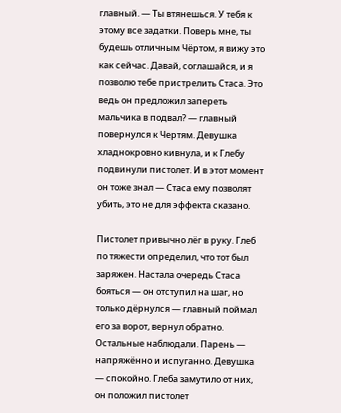главный. — Ты втянешься. У тебя к этому все задатки. Поверь мне, ты будешь отличным Чёртом, я вижу это как сейчас. Давай, соглашайся, и я позволю тебе пристрелить Стаса. Это ведь он предложил запереть мальчика в подвал? — главный повернулся к Чертям. Девушка хладнокровно кивнула, и к Глебу подвинули пистолет. И в этот момент он тоже знал — Стаса ему позволят убить, это не для эффекта сказано.

Пистолет привычно лёг в руку. Глеб по тяжести определил, что тот был заряжен. Настала очередь Стаса бояться — он отступил на шаг, но только дёрнулся — главный поймал его за ворот, вернул обратно. Остальные наблюдали. Парень — напряжённо и испуганно. Девушка — спокойно. Глеба замутило от них, он положил пистолет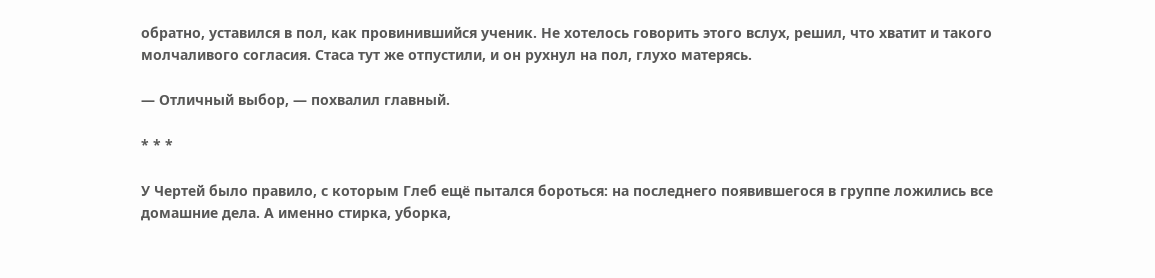обратно, уставился в пол, как провинившийся ученик. Не хотелось говорить этого вслух, решил, что хватит и такого молчаливого согласия. Стаса тут же отпустили, и он рухнул на пол, глухо матерясь.

— Отличный выбор, — похвалил главный.

* * *

У Чертей было правило, с которым Глеб ещё пытался бороться: на последнего появившегося в группе ложились все домашние дела. А именно стирка, уборка,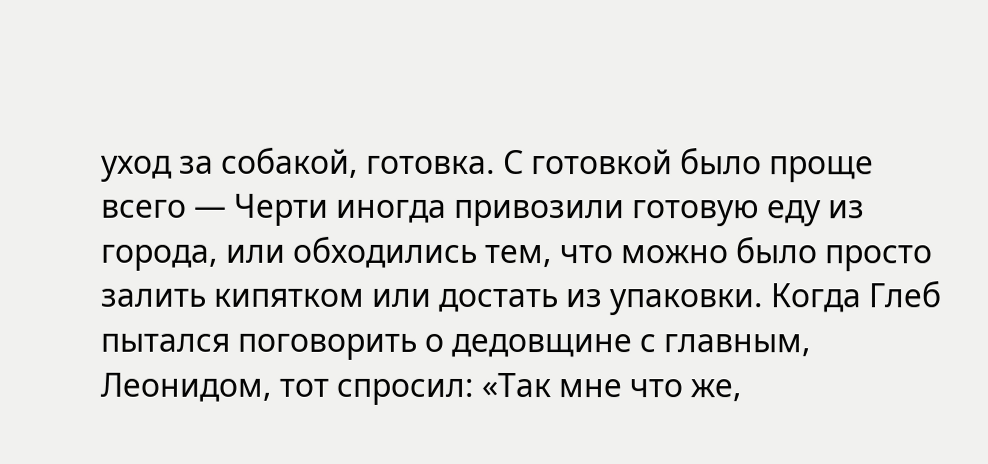уход за собакой, готовка. С готовкой было проще всего — Черти иногда привозили готовую еду из города, или обходились тем, что можно было просто залить кипятком или достать из упаковки. Когда Глеб пытался поговорить о дедовщине с главным, Леонидом, тот спросил: «Так мне что же,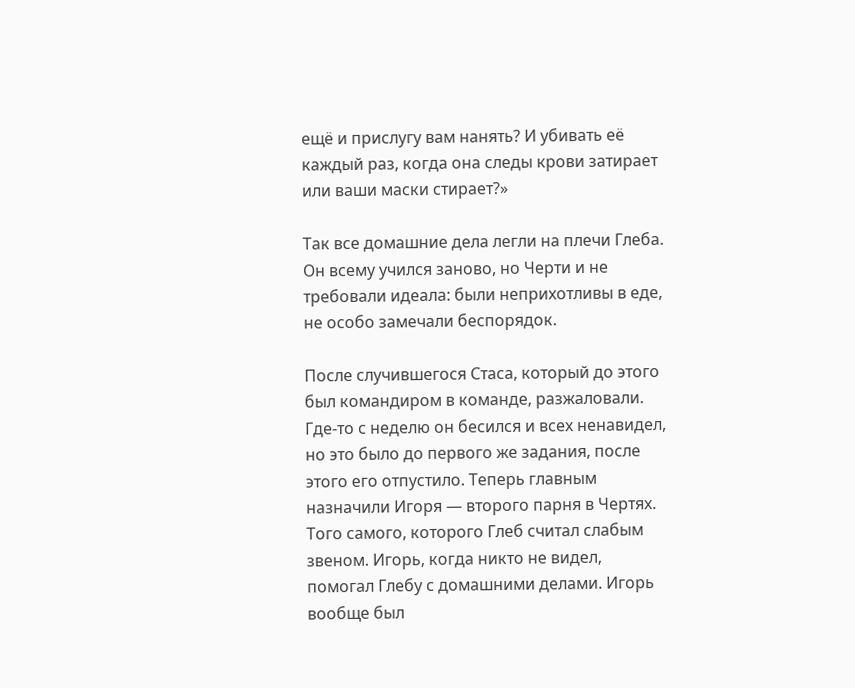ещё и прислугу вам нанять? И убивать её каждый раз, когда она следы крови затирает или ваши маски стирает?»

Так все домашние дела легли на плечи Глеба. Он всему учился заново, но Черти и не требовали идеала: были неприхотливы в еде, не особо замечали беспорядок.

После случившегося Стаса, который до этого был командиром в команде, разжаловали. Где-то с неделю он бесился и всех ненавидел, но это было до первого же задания, после этого его отпустило. Теперь главным назначили Игоря — второго парня в Чертях. Того самого, которого Глеб считал слабым звеном. Игорь, когда никто не видел, помогал Глебу с домашними делами. Игорь вообще был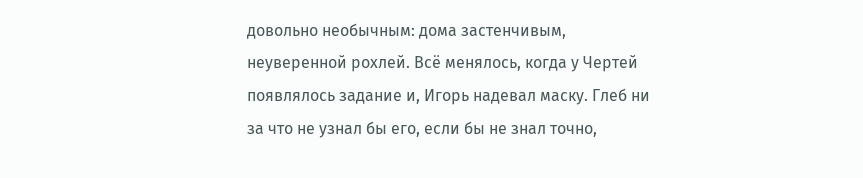довольно необычным: дома застенчивым, неуверенной рохлей. Всё менялось, когда у Чертей появлялось задание и, Игорь надевал маску. Глеб ни за что не узнал бы его, если бы не знал точно,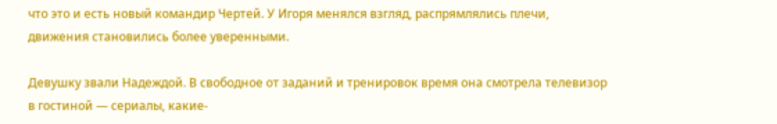что это и есть новый командир Чертей. У Игоря менялся взгляд, распрямлялись плечи, движения становились более уверенными.

Девушку звали Надеждой. В свободное от заданий и тренировок время она смотрела телевизор в гостиной — сериалы, какие-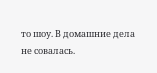то шоу. В домашние дела не совалась.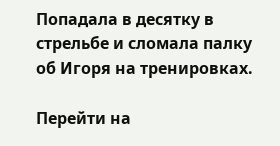Попадала в десятку в стрельбе и сломала палку об Игоря на тренировках.

Перейти на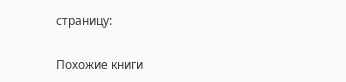страницу:

Похожие книги